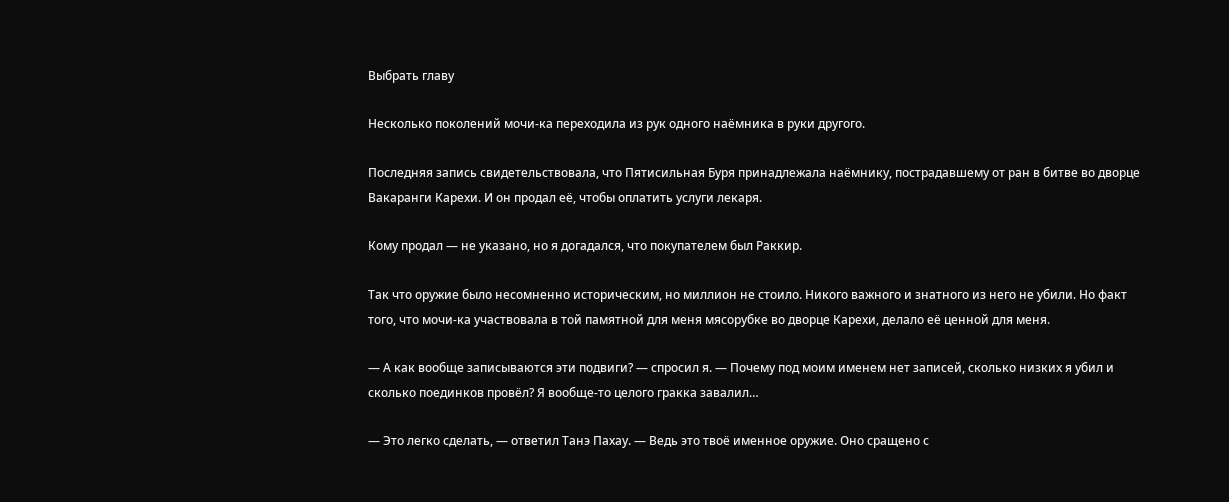Выбрать главу

Несколько поколений мочи-ка переходила из рук одного наёмника в руки другого.

Последняя запись свидетельствовала, что Пятисильная Буря принадлежала наёмнику, пострадавшему от ран в битве во дворце Вакаранги Карехи. И он продал её, чтобы оплатить услуги лекаря.

Кому продал — не указано, но я догадался, что покупателем был Раккир.

Так что оружие было несомненно историческим, но миллион не стоило. Никого важного и знатного из него не убили. Но факт того, что мочи-ка участвовала в той памятной для меня мясорубке во дворце Карехи, делало её ценной для меня.

— А как вообще записываются эти подвиги? — спросил я. — Почему под моим именем нет записей, сколько низких я убил и сколько поединков провёл? Я вообще-то целого гракка завалил…

— Это легко сделать, — ответил Танэ Пахау. — Ведь это твоё именное оружие. Оно сращено с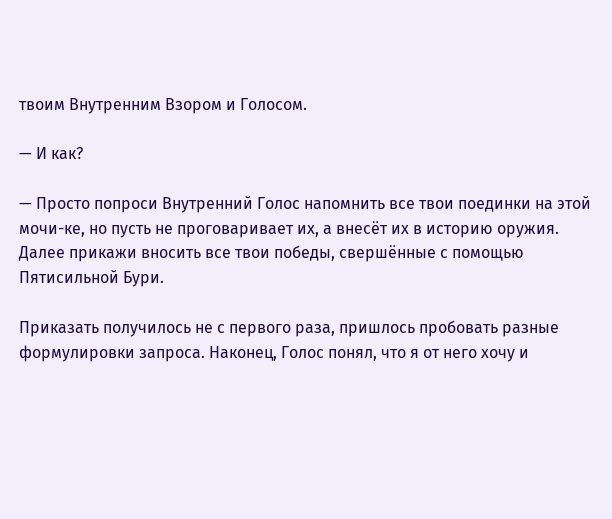твоим Внутренним Взором и Голосом.

— И как?

— Просто попроси Внутренний Голос напомнить все твои поединки на этой мочи-ке, но пусть не проговаривает их, а внесёт их в историю оружия. Далее прикажи вносить все твои победы, свершённые с помощью Пятисильной Бури.

Приказать получилось не с первого раза, пришлось пробовать разные формулировки запроса. Наконец, Голос понял, что я от него хочу и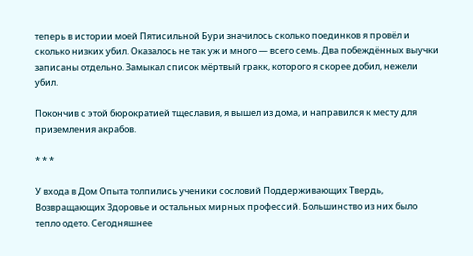теперь в истории моей Пятисильной Бури значилось сколько поединков я провёл и сколько низких убил. Оказалось не так уж и много — всего семь. Два побеждённых выучки записаны отдельно. Замыкал список мёртвый гракк, которого я скорее добил, нежели убил.

Покончив с этой бюрократией тщеславия, я вышел из дома, и направился к месту для приземления акрабов.

* * *

У входа в Дом Опыта толпились ученики сословий Поддерживающих Твердь, Возвращающих Здоровье и остальных мирных профессий. Большинство из них было тепло одето. Сегодняшнее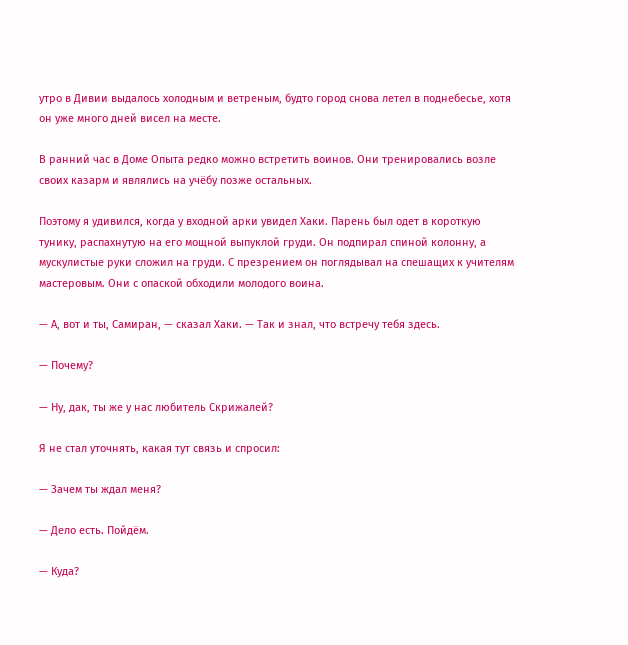утро в Дивии выдалось холодным и ветреным, будто город снова летел в поднебесье, хотя он уже много дней висел на месте.

В ранний час в Доме Опыта редко можно встретить воинов. Они тренировались возле своих казарм и являлись на учёбу позже остальных.

Поэтому я удивился, когда у входной арки увидел Хаки. Парень был одет в короткую тунику, распахнутую на его мощной выпуклой груди. Он подпирал спиной колонну, а мускулистые руки сложил на груди. С презрением он поглядывал на спешащих к учителям мастеровым. Они с опаской обходили молодого воина.

— А, вот и ты, Самиран, — сказал Хаки. — Так и знал, что встречу тебя здесь.

— Почему?

— Ну, дак, ты же у нас любитель Скрижалей?

Я не стал уточнять, какая тут связь и спросил:

— Зачем ты ждал меня?

— Дело есть. Пойдём.

— Куда?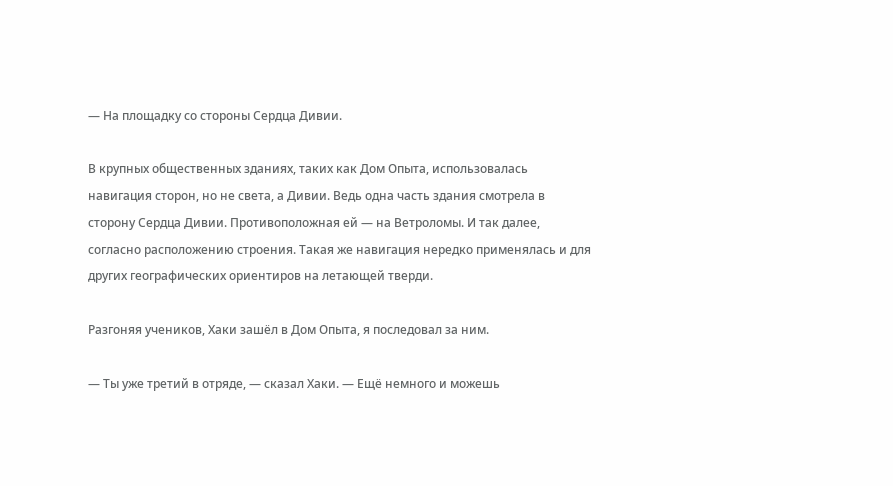— На площадку со стороны Сердца Дивии.

В крупных общественных зданиях, таких как Дом Опыта, использовалась навигация сторон, но не света, а Дивии. Ведь одна часть здания смотрела в сторону Сердца Дивии. Противоположная ей — на Ветроломы. И так далее, согласно расположению строения. Такая же навигация нередко применялась и для других географических ориентиров на летающей тверди.

Разгоняя учеников, Хаки зашёл в Дом Опыта, я последовал за ним.

— Ты уже третий в отряде, — сказал Хаки. — Ещё немного и можешь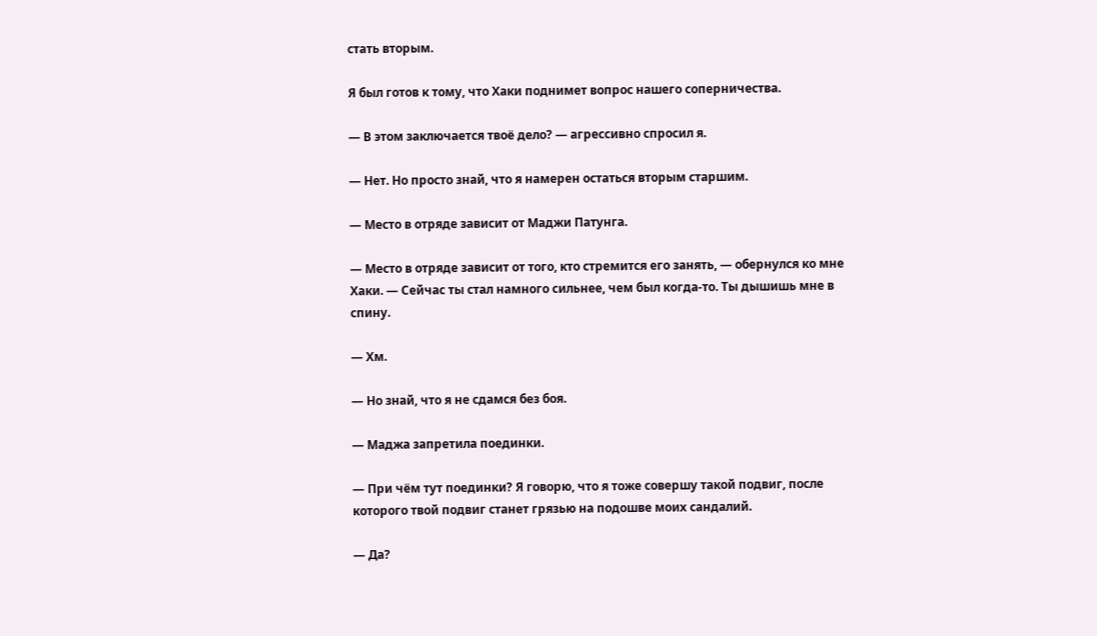стать вторым.

Я был готов к тому, что Хаки поднимет вопрос нашего соперничества.

— В этом заключается твоё дело? — агрессивно спросил я.

— Нет. Но просто знай, что я намерен остаться вторым старшим.

— Место в отряде зависит от Маджи Патунга.

— Место в отряде зависит от того, кто стремится его занять, — обернулся ко мне Хаки. — Сейчас ты стал намного сильнее, чем был когда-то. Ты дышишь мне в спину.

— Хм.

— Но знай, что я не сдамся без боя.

— Маджа запретила поединки.

— При чём тут поединки? Я говорю, что я тоже совершу такой подвиг, после которого твой подвиг станет грязью на подошве моих сандалий.

— Да?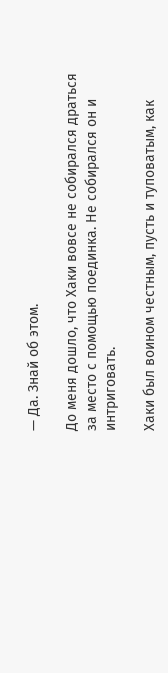— Да. Знай об этом.

До меня дошло, что Хаки вовсе не собирался драться за место с помощью поединка. Не собирался он и интриговать.

Хаки был воином честным, пусть и туповатым, как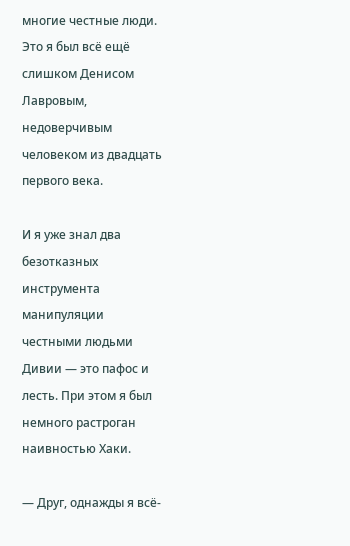многие честные люди. Это я был всё ещё слишком Денисом Лавровым, недоверчивым человеком из двадцать первого века.

И я уже знал два безотказных инструмента манипуляции честными людьми Дивии — это пафос и лесть. При этом я был немного растроган наивностью Хаки.

— Друг, однажды я всё-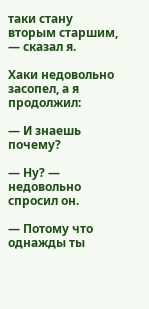таки стану вторым старшим, — сказал я.

Хаки недовольно засопел, а я продолжил:

— И знаешь почему?

— Ну? — недовольно спросил он.

— Потому что однажды ты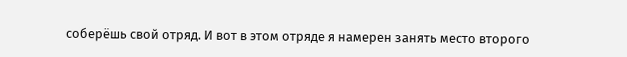соберёшь свой отряд. И вот в этом отряде я намерен занять место второго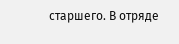старшего. В отряде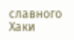славного Хаки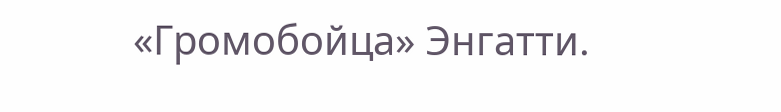«Громобойца» Энгатти.